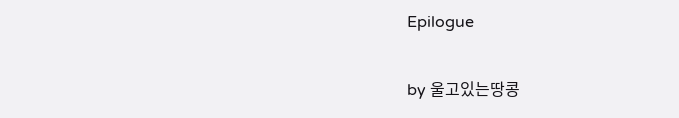Epilogue

by 울고있는땅콩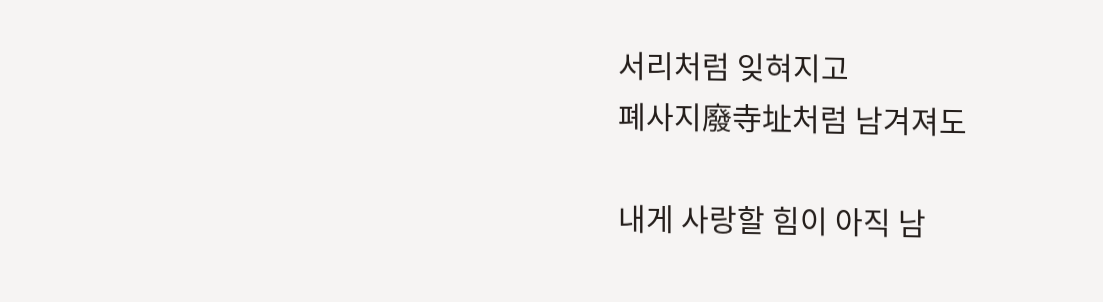서리처럼 잊혀지고
폐사지廢寺址처럼 남겨져도

내게 사랑할 힘이 아직 남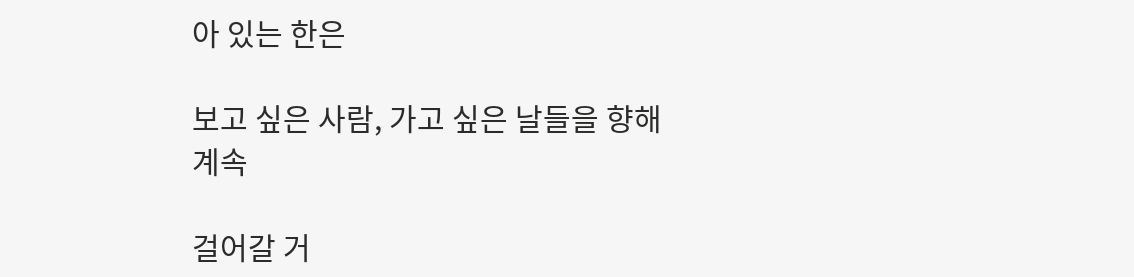아 있는 한은

보고 싶은 사람, 가고 싶은 날들을 향해
계속

걸어갈 거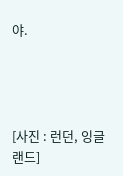야.




[사진 : 런던, 잉글랜드]